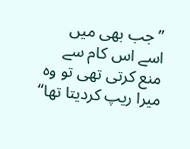”جب بھی میں اسے اس کام سے منع کرتی تھی تو وہ میرا ریپ کردیتا تھا“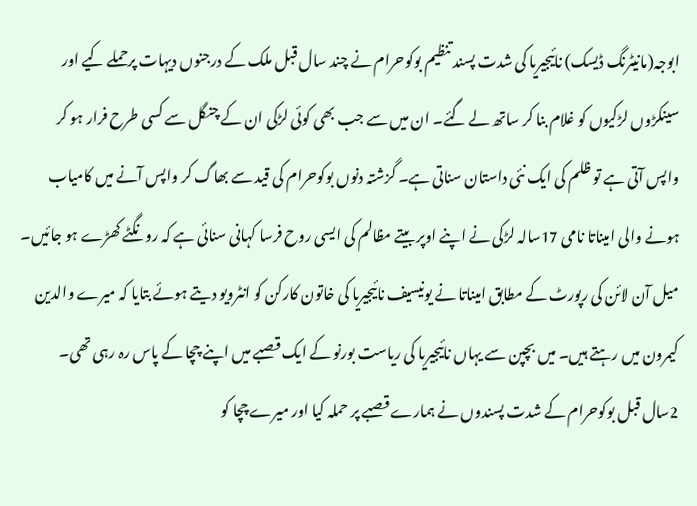ابوجہ(مانیٹرنگ ڈیسک) نائیجیریا کی شدت پسند تنظیم بوکوحرام نے چند سال قبل ملک کے درجنوں دیہات پرحملے کیے اور سینکڑوں لڑکیوں کو غلام بنا کر ساتھ لے گئے۔ ان میں سے جب بھی کوئی لڑکی ان کے چنگل سے کسی طرح فرار ہو کر واپس آتی ہے تو ظلم کی ایک نئی داستان سناتی ہے۔ گزشتہ دنوں بوکوحرام کی قید سے بھاگ کر واپس آنے میں کامیاب ہونے والی امیناتا نامی 17سالہ لڑکی نے اپنے اوپر بیتے مظالم کی ایسی روح فرسا کہانی سنائی ہے کہ رونگٹے کھڑے ہو جائیں۔ میل آن لائن کی رپورٹ کے مطابق امیناتا نے یونیسیف نائیجیریا کی خاتون کارکن کو انٹرویو دیتے ہوئے بتایا کہ میرے والدین کیمرون میں رہتے ہیں۔ میں بچپن سے یہاں نائیجیریا کی ریاست بورنو کے ایک قصبے میں اپنے چچا کے پاس رہ رہی تھی۔ 2سال قبل بوکوحرام کے شدت پسندوں نے ہمارے قصبے پر حملہ کیا اور میرے چچا کو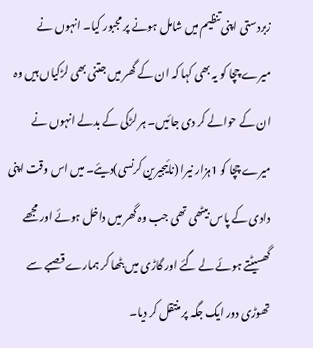زبردستی اپنی تنظیم میں شامل ہونے پر مجبور کیا۔ انہوں نے میرے چچا کو یہ بھی کہا کہ ان کے گھر میں جتنی بھی لڑکیاں ہیں وہ ان کے حوالے کر دی جائیں۔ ہر لڑکی کے بدلے انہوں نے میرے چچا کو 1ہزار نیرا (نائیجیرین کرنسی)دیئے۔ میں اس وقت اپنی دادی کے پاس بیٹھی تھی جب وہ گھر میں داخل ہوئے اور مجھے گھسیٹتے ہوئے لے گئے اور گاڑی میں بٹھا کر ہمارے قصبے سے تھوڑی دور ایک جگہ پر منتقل کر دیا۔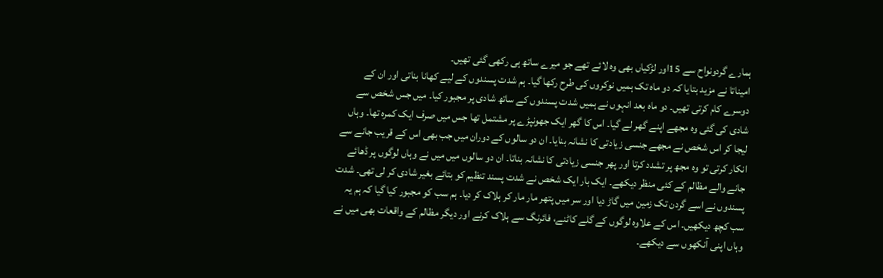ہمارے گردونواح سے 15اور لڑکیاں بھی وہ لائے تھے جو میرے ساتھ ہی رکھی گئی تھیں۔
امیناتا نے مزید بتایا کہ دو ماہ تک ہمیں نوکروں کی طرح رکھا گیا۔ ہم شدت پسندوں کے لیے کھانا بناتی اور ان کے دوسرے کام کرتی تھیں۔ دو ماہ بعد انہوں نے ہمیں شدت پسندوں کے ساتھ شادی پر مجبور کیا۔ میں جس شخص سے شادی کی گئی وہ مجھے اپنے گھر لے گیا۔ اس کا گھر ایک جھونپڑے پر مشتمل تھا جس میں صرف ایک کمرہ تھا۔ وہاں لیجا کر اس شخص نے مجھے جنسی زیادتی کا نشانہ بنایا۔ ان دو سالوں کے دوران میں جب بھی اس کے قریب جانے سے انکار کرتی تو وہ مجھ پر تشدد کرتا اور پھر جنسی زیادتی کا نشانہ بناتا۔ ان دو سالوں میں میں نے وہاں لوگوں پر ڈھائے جانے والے مظالم کے کئی منظر دیکھے۔ ایک بار ایک شخص نے شدت پسند تنظیم کو بتائے بغیر شادی کر لی تھی۔ شدت پسندوں نے اسے گردن تک زمین میں گاڑ دیا اور سر میں پتھر مار مار کر ہلاک کر دیا۔ ہم سب کو مجبور کیا گیا کہ ہم یہ سب کچھ دیکھیں۔ اس کے علاوہ لوگوں کے گلے کاٹنے، فائرنگ سے ہلاک کرنے اور دیگر مظالم کے واقعات بھی میں نے وہاں اپنی آنکھوں سے دیکھے۔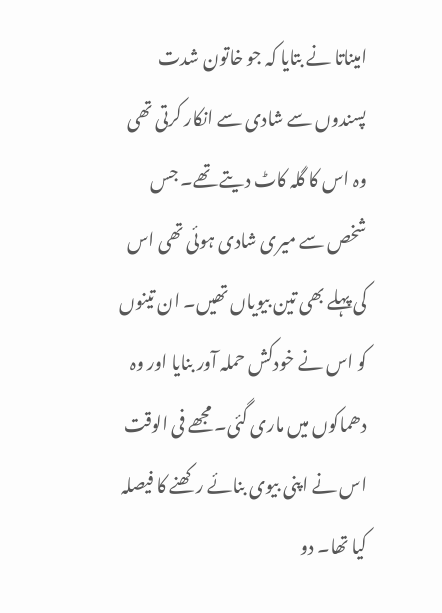امیناتا نے بتایا کہ جو خاتون شدت پسندوں سے شادی سے انکار کرتی تھی وہ اس کا گلہ کاٹ دیتے تھے۔ جس شخص سے میری شادی ہوئی تھی اس کی پہلے بھی تین بیویاں تھیں۔ ان تینوں کو اس نے خودکش حملہ آور بنایا اور وہ دھماکوں میں ماری گئی۔ مجھے فی الوقت اس نے اپنی بیوی بنائے رکھنے کا فیصلہ کیا تھا۔ دو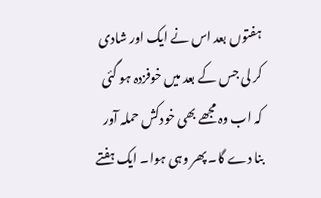ہفتوں بعد اس نے ایک اور شادی کر لی جس کے بعد میں خوفزدہ ہو گئی کہ اب وہ مجھے بھی خودکش حملہ آور بنا دے گا۔ پھر وہی ہوا۔ ایک ہفتے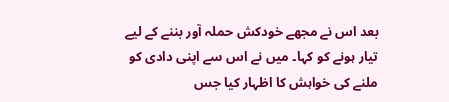بعد اس نے مجھے خودکش حملہ آور بننے کے لیے تیار ہونے کو کہا۔ میں نے اس سے اپنی دادی کو ملنے کی خواہش کا اظہار کیا جس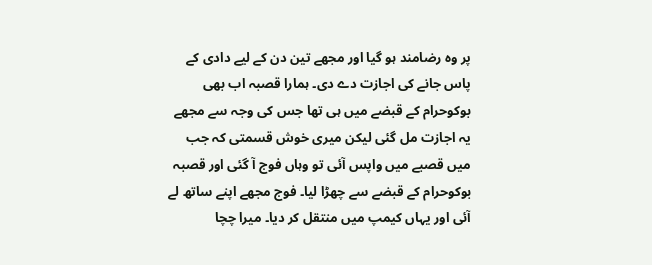پر وہ رضامند ہو گیا اور مجھے تین دن کے لیے دادی کے پاس جانے کی اجازت دے دی۔ ہمارا قصبہ اب بھی بوکوحرام کے قبضے میں ہی تھا جس کی وجہ سے مجھے یہ اجازت مل گئی لیکن میری خوش قسمتی کہ جب میں قصبے میں واپس آئی تو وہاں فوج آ گئی اور قصبہ بوکوحرام کے قبضے سے چھڑا لیا۔ فوج مجھے اپنے ساتھ لے آئی اور یہاں کیمپ میں منتقل کر دیا۔ میرا چچا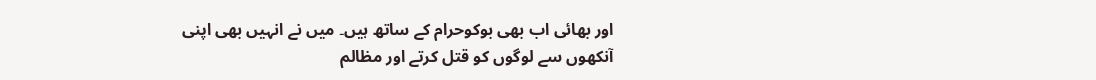اور بھائی اب بھی بوکوحرام کے ساتھ ہیں۔ میں نے انہیں بھی اپنی آنکھوں سے لوگوں کو قتل کرتے اور مظالم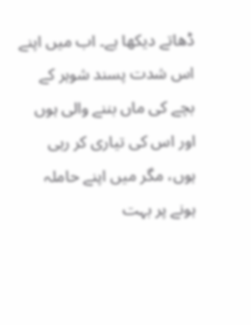ڈھاتے دیکھا ہے۔ اب میں اپنے اس شدت پسند شوہر کے بچے کی ماں بننے والی ہوں اور اس کی تیاری کر رہی ہوں، مگر میں اپنے حاملہ ہونے پر بہت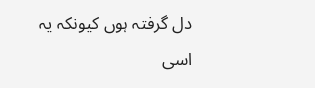دل گرفتہ ہوں کیونکہ یہ اسی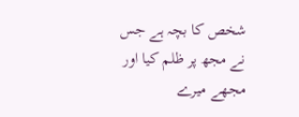شخص کا بچہ ہے جس نے مجھ پر ظلم کیا اور مجھے میرے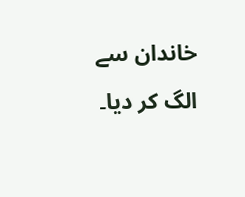خاندان سے الگ کر دیا۔